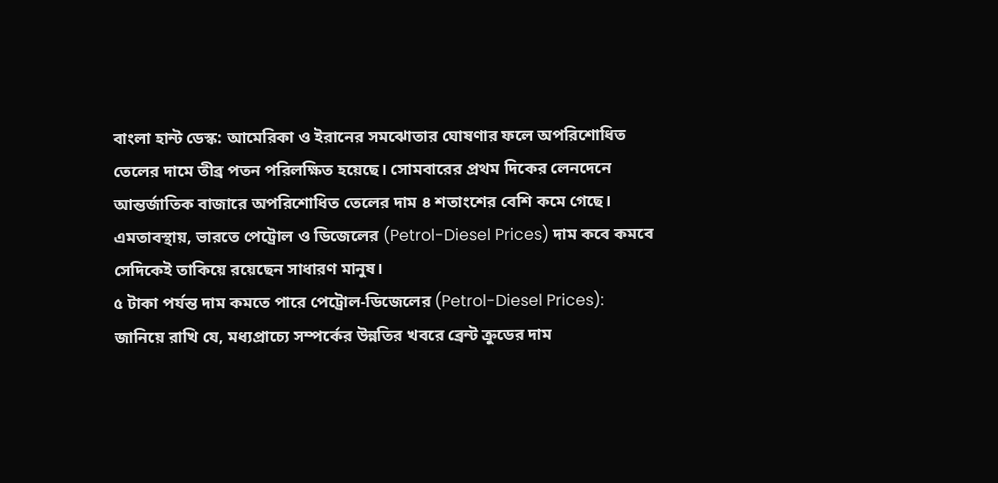বাংলা হান্ট ডেস্ক: আমেরিকা ও ইরানের সমঝোতার ঘোষণার ফলে অপরিশোধিত তেলের দামে তীব্র পতন পরিলক্ষিত হয়েছে। সোমবারের প্রথম দিকের লেনদেনে আন্তর্জাতিক বাজারে অপরিশোধিত তেলের দাম ৪ শতাংশের বেশি কমে গেছে। এমতাবস্থায়, ভারতে পেট্রোল ও ডিজেলের (Petrol-Diesel Prices) দাম কবে কমবে সেদিকেই তাকিয়ে রয়েছেন সাধারণ মানুষ।
৫ টাকা পর্যন্ত দাম কমতে পারে পেট্রোল-ডিজেলের (Petrol-Diesel Prices):
জানিয়ে রাখি যে, মধ্যপ্রাচ্যে সম্পর্কের উন্নতির খবরে ব্রেন্ট ক্রুডের দাম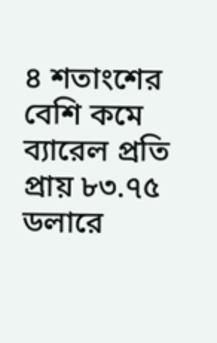৪ শতাংশের বেশি কমে ব্যারেল প্রতি প্রায় ৮৩.৭৫ ডলারে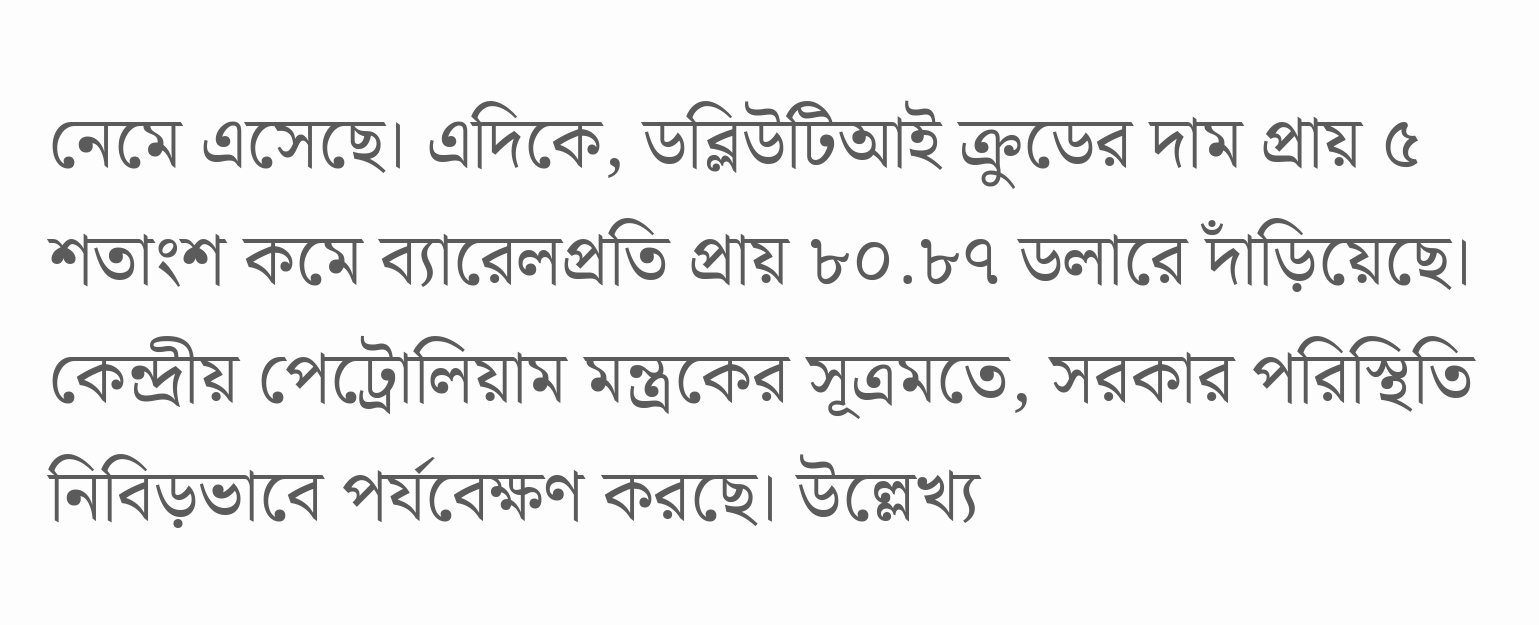নেমে এসেছে। এদিকে, ডব্লিউটিআই ক্রুডের দাম প্রায় ৫ শতাংশ কমে ব্যারেলপ্রতি প্রায় ৮০.৮৭ ডলারে দাঁড়িয়েছে। কেন্দ্রীয় পেট্রোলিয়াম মন্ত্রকের সূত্রমতে, সরকার পরিস্থিতি নিবিড়ভাবে পর্যবেক্ষণ করছে। উল্লেখ্য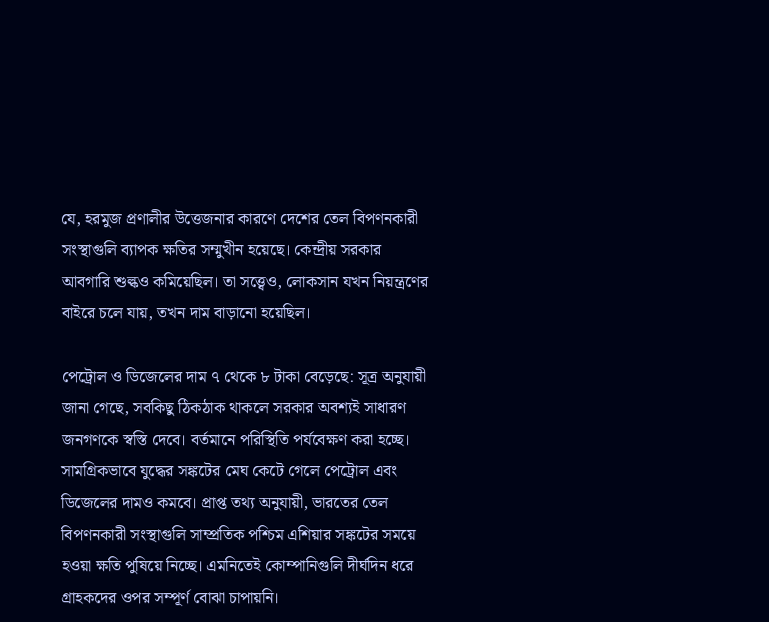যে, হরমুজ প্রণালীর উত্তেজনার কারণে দেশের তেল বিপণনকারী সংস্থাগুলি ব্যাপক ক্ষতির সম্মুখীন হয়েছে। কেন্দ্রীয় সরকার আবগারি শুল্কও কমিয়েছিল। তা সত্ত্বেও, লোকসান যখন নিয়ন্ত্রণের বাইরে চলে যায়, তখন দাম বাড়ানো হয়েছিল।

পেট্রোল ও ডিজেলের দাম ৭ থেকে ৮ টাকা বেড়েছে: সূত্র অনুযায়ী জানা গেছে, সবকিছু ঠিকঠাক থাকলে সরকার অবশ্যই সাধারণ জনগণকে স্বস্তি দেবে। বর্তমানে পরিস্থিতি পর্যবেক্ষণ করা হচ্ছে। সামগ্রিকভাবে যুদ্ধের সঙ্কটের মেঘ কেটে গেলে পেট্রোল এবং ডিজেলের দামও কমবে। প্রাপ্ত তথ্য অনুযায়ী, ভারতের তেল বিপণনকারী সংস্থাগুলি সাম্প্রতিক পশ্চিম এশিয়ার সঙ্কটের সময়ে হওয়া ক্ষতি পুষিয়ে নিচ্ছে। এমনিতেই কোম্পানিগুলি দীর্ঘদিন ধরে গ্রাহকদের ওপর সম্পূর্ণ বোঝা চাপায়নি।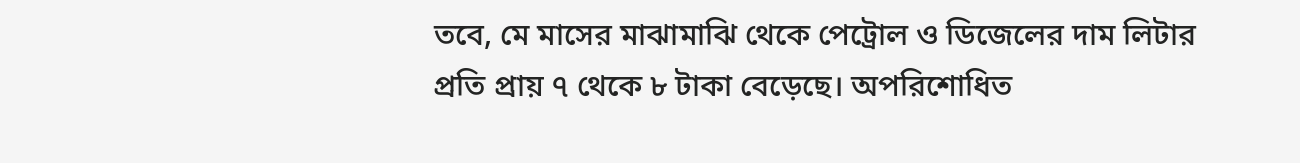তবে, মে মাসের মাঝামাঝি থেকে পেট্রোল ও ডিজেলের দাম লিটার প্রতি প্রায় ৭ থেকে ৮ টাকা বেড়েছে। অপরিশোধিত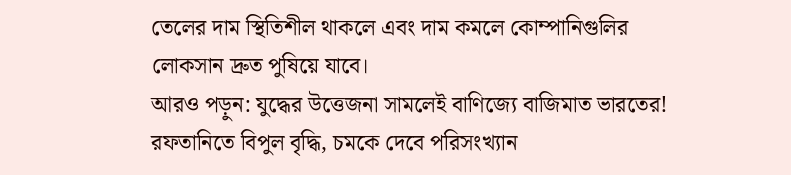তেলের দাম স্থিতিশীল থাকলে এবং দাম কমলে কোম্পানিগুলির লোকসান দ্রুত পুষিয়ে যাবে।
আরও পড়ুন: যুদ্ধের উত্তেজনা সামলেই বাণিজ্যে বাজিমাত ভারতের! রফতানিতে বিপুল বৃদ্ধি, চমকে দেবে পরিসংখ্যান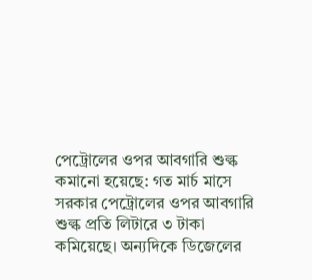পেট্রোলের ওপর আবগারি শুল্ক কমানো হয়েছে: গত মার্চ মাসে সরকার পেট্রোলের ওপর আবগারি শুল্ক প্রতি লিটারে ৩ টাকা কমিয়েছে। অন্যদিকে ডিজেলের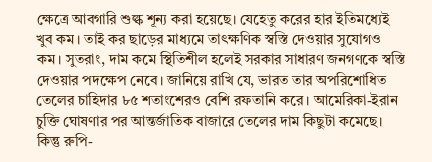ক্ষেত্রে আবগারি শুল্ক শূন্য করা হয়েছে। যেহেতু করের হার ইতিমধ্যেই খুব কম। তাই কর ছাড়ের মাধ্যমে তাৎক্ষণিক স্বস্তি দেওয়ার সুযোগও কম। সুতরাং, দাম কমে স্থিতিশীল হলেই সরকার সাধারণ জনগণকে স্বস্তি দেওয়ার পদক্ষেপ নেবে। জানিয়ে রাখি যে, ভারত তার অপরিশোধিত তেলের চাহিদার ৮৫ শতাংশেরও বেশি রফতানি করে। আমেরিকা-ইরান চুক্তি ঘোষণার পর আন্তর্জাতিক বাজারে তেলের দাম কিছুটা কমেছে। কিন্তু রুপি-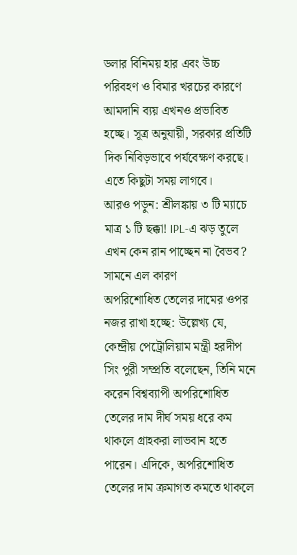ডলার বিনিময় হার এবং উচ্চ পরিবহণ ও বিমার খরচের কারণে আমদানি ব্যয় এখনও প্রভাবিত হচ্ছে। সূত্র অনুযায়ী, সরকার প্রতিটি দিক নিবিড়ভাবে পর্যবেক্ষণ করছে। এতে কিছুটা সময় লাগবে।
আরও পড়ুন: শ্রীলঙ্কায় ৩ টি ম্যাচে মাত্র ১ টি ছক্কা! IPL-এ ঝড় তুলে এখন কেন রান পাচ্ছেন না বৈভব? সামনে এল কারণ
অপরিশোধিত তেলের দামের ওপর নজর রাখা হচ্ছে: উল্লেখ্য যে, কেন্দ্রীয় পেট্রোলিয়াম মন্ত্রী হরদীপ সিং পুরী সম্প্রতি বলেছেন, তিনি মনে করেন বিশ্বব্যাপী অপরিশোধিত তেলের দাম দীর্ঘ সময় ধরে কম থাকলে গ্রাহকরা লাভবান হতে পারেন। এদিকে, অপরিশোধিত তেলের দাম ক্রমাগত কমতে থাকলে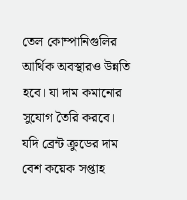তেল কোম্পানিগুলির আর্থিক অবস্থারও উন্নতি হবে। যা দাম কমানোর সুযোগ তৈরি করবে। যদি ব্রেন্ট ক্রুডের দাম বেশ কয়েক সপ্তাহ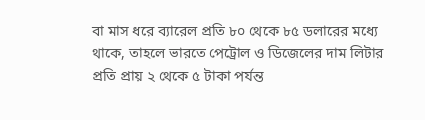বা মাস ধরে ব্যারেল প্রতি ৮০ থেকে ৮৫ ডলারের মধ্যে থাকে, তাহলে ভারতে পেট্রোল ও ডিজেলের দাম লিটার প্রতি প্রায় ২ থেকে ৫ টাকা পর্যন্ত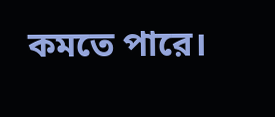কমতে পারে।